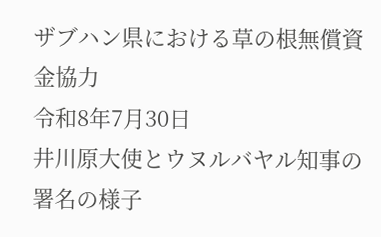ザブハン県における草の根無償資金協力
令和8年7月30日
井川原大使とウヌルバヤル知事の署名の様子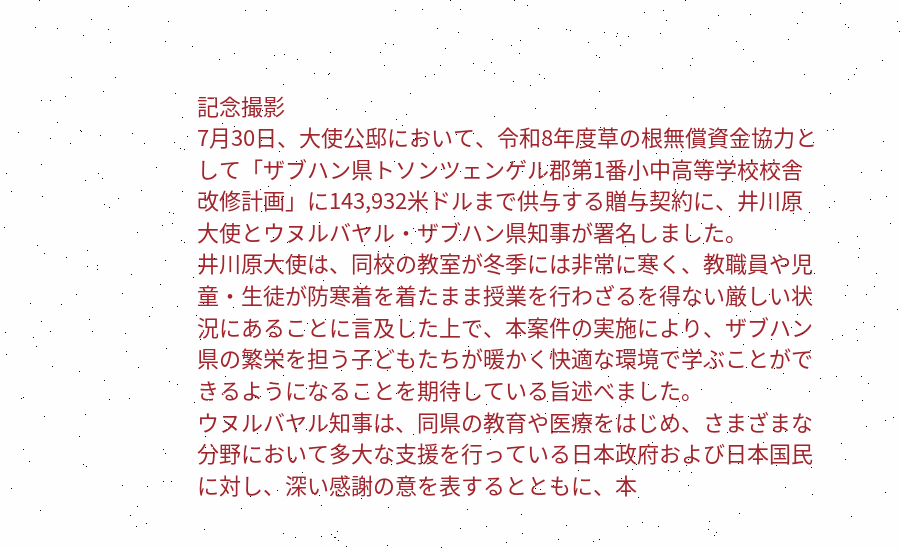記念撮影
7月30日、大使公邸において、令和8年度草の根無償資金協力として「ザブハン県トソンツェンゲル郡第1番小中高等学校校舎改修計画」に143,932米ドルまで供与する贈与契約に、井川原大使とウヌルバヤル・ザブハン県知事が署名しました。
井川原大使は、同校の教室が冬季には非常に寒く、教職員や児童・生徒が防寒着を着たまま授業を行わざるを得ない厳しい状況にあることに言及した上で、本案件の実施により、ザブハン県の繁栄を担う子どもたちが暖かく快適な環境で学ぶことができるようになることを期待している旨述べました。
ウヌルバヤル知事は、同県の教育や医療をはじめ、さまざまな分野において多大な支援を行っている日本政府および日本国民に対し、深い感謝の意を表するとともに、本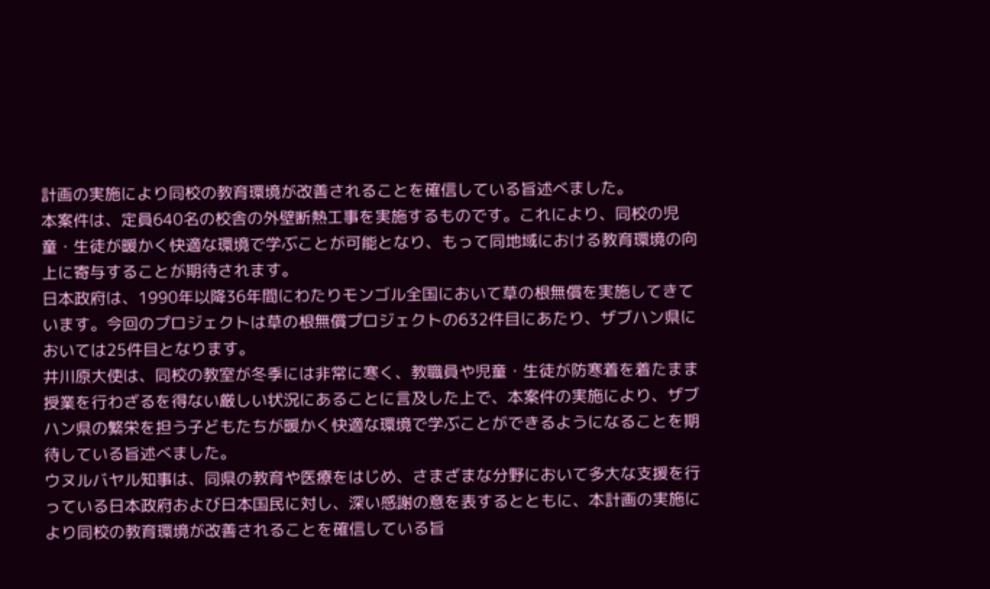計画の実施により同校の教育環境が改善されることを確信している旨述べました。
本案件は、定員640名の校舎の外壁断熱工事を実施するものです。これにより、同校の児童・生徒が暖かく快適な環境で学ぶことが可能となり、もって同地域における教育環境の向上に寄与することが期待されます。
日本政府は、1990年以降36年間にわたりモンゴル全国において草の根無償を実施してきています。今回のプロジェクトは草の根無償プロジェクトの632件目にあたり、ザブハン県においては25件目となります。
井川原大使は、同校の教室が冬季には非常に寒く、教職員や児童・生徒が防寒着を着たまま授業を行わざるを得ない厳しい状況にあることに言及した上で、本案件の実施により、ザブハン県の繁栄を担う子どもたちが暖かく快適な環境で学ぶことができるようになることを期待している旨述べました。
ウヌルバヤル知事は、同県の教育や医療をはじめ、さまざまな分野において多大な支援を行っている日本政府および日本国民に対し、深い感謝の意を表するとともに、本計画の実施により同校の教育環境が改善されることを確信している旨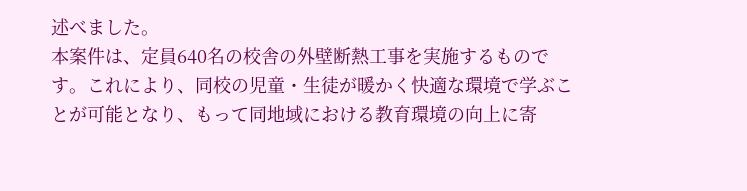述べました。
本案件は、定員640名の校舎の外壁断熱工事を実施するものです。これにより、同校の児童・生徒が暖かく快適な環境で学ぶことが可能となり、もって同地域における教育環境の向上に寄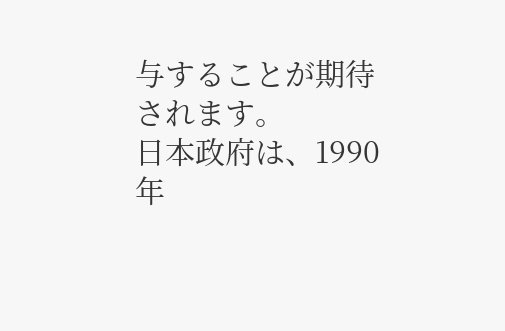与することが期待されます。
日本政府は、1990年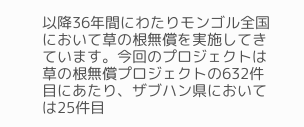以降36年間にわたりモンゴル全国において草の根無償を実施してきています。今回のプロジェクトは草の根無償プロジェクトの632件目にあたり、ザブハン県においては25件目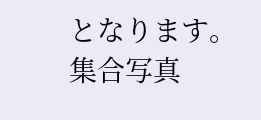となります。
集合写真